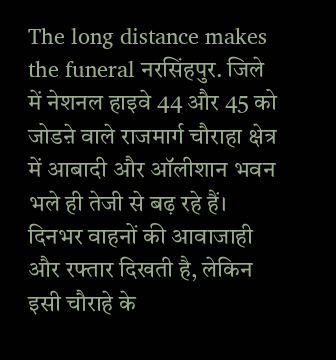The long distance makes the funeral नरसिंहपुर. जिले में नेशनल हाइवे 44 और 45 को जोडऩे वाले राजमार्ग चौराहा क्षेत्र में आबादी और ऑलीशान भवन भले ही तेजी से बढ़ रहे हैं। दिनभर वाहनों की आवाजाही और रफ्तार दिखती है, लेकिन इसी चौराहे के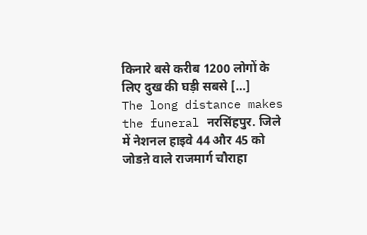किनारे बसे करीब 1200 लोगों के लिए दुख की घड़ी सबसे […]
The long distance makes the funeral नरसिंहपुर. जिले में नेशनल हाइवे 44 और 45 को जोडऩे वाले राजमार्ग चौराहा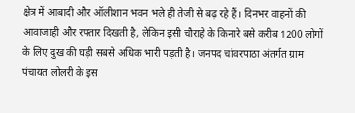क्षेत्र में आबादी और ऑलीशान भवन भले ही तेजी से बढ़ रहे हैं। दिनभर वाहनों की आवाजाही और रफ्तार दिखती है, लेकिन इसी चौराहे के किनारे बसे करीब 1200 लोगों के लिए दुख की घड़ी सबसे अधिक भारी पड़ती है। जनपद चांवरपाठा अंतर्गत ग्राम पंचायत लोलरी के इस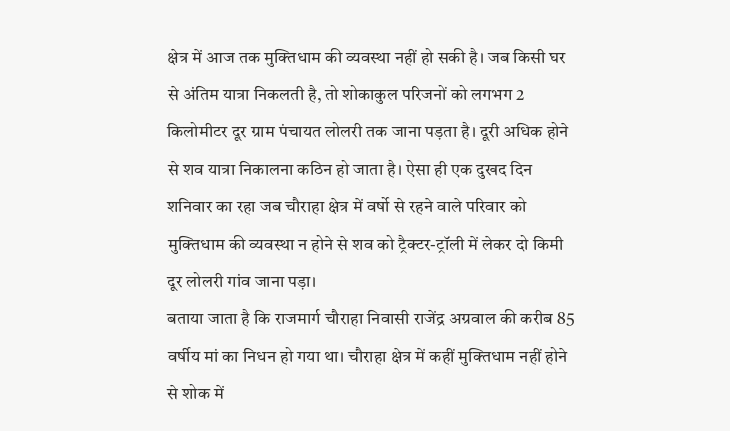क्षेत्र में आज तक मुक्तिधाम की व्यवस्था नहीं हो सकी है। जब किसी घर से अंतिम यात्रा निकलती है, तो शोकाकुल परिजनों को लगभग 2 किलोमीटर दूर ग्राम पंचायत लोलरी तक जाना पड़ता है। दूरी अधिक होने से शव यात्रा निकालना कठिन हो जाता है। ऐसा ही एक दुखद दिन शनिवार का रहा जब चौराहा क्षेत्र में वर्षो से रहने वाले परिवार को मुक्तिधाम की व्यवस्था न होने से शव को ट्रैक्टर-ट्रॉली में लेकर दो किमी दूर लोलरी गांव जाना पड़ा।
बताया जाता है कि राजमार्ग चौराहा निवासी राजेंद्र अग्रवाल की करीब 85 वर्षीय मां का निधन हो गया था। चौराहा क्षेत्र में कहीं मुक्तिधाम नहीं होने से शोक में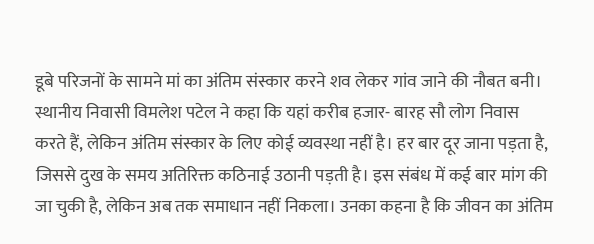डूबे परिजनों के सामने मां का अंतिम संस्कार करने शव लेकर गांव जाने की नौबत बनी। स्थानीय निवासी विमलेश पटेल ने कहा कि यहां करीब हजार- बारह सौ लोग निवास करते हैं, लेकिन अंतिम संस्कार के लिए कोई व्यवस्था नहीं है। हर बार दूर जाना पड़ता है, जिससे दुख के समय अतिरिक्त कठिनाई उठानी पड़ती है। इस संबंध में कई बार मांग की जा चुकी है, लेकिन अब तक समाधान नहीं निकला। उनका कहना है कि जीवन का अंतिम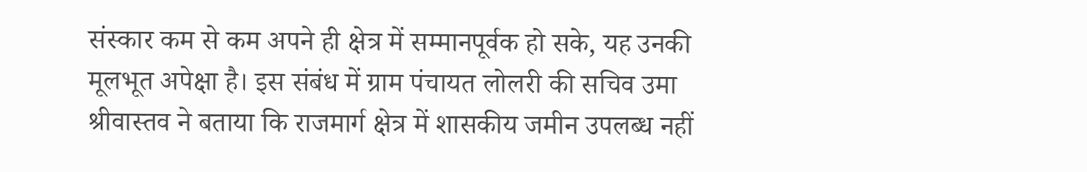संस्कार कम से कम अपने ही क्षेत्र में सम्मानपूर्वक हो सके, यह उनकी मूलभूत अपेक्षा है। इस संबंध में ग्राम पंचायत लोलरी की सचिव उमा श्रीवास्तव ने बताया कि राजमार्ग क्षेत्र में शासकीय जमीन उपलब्ध नहीं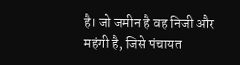है। जो जमीन है वह निजी और महंगी है, जिसे पंचायत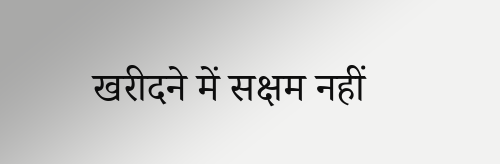खरीदने में सक्षम नहीं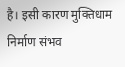है। इसी कारण मुक्तिधाम निर्माण संभव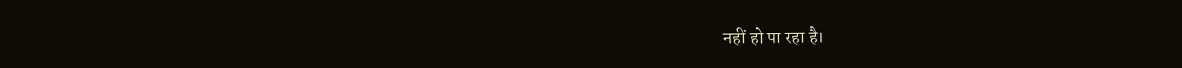नहीं हो पा रहा है।